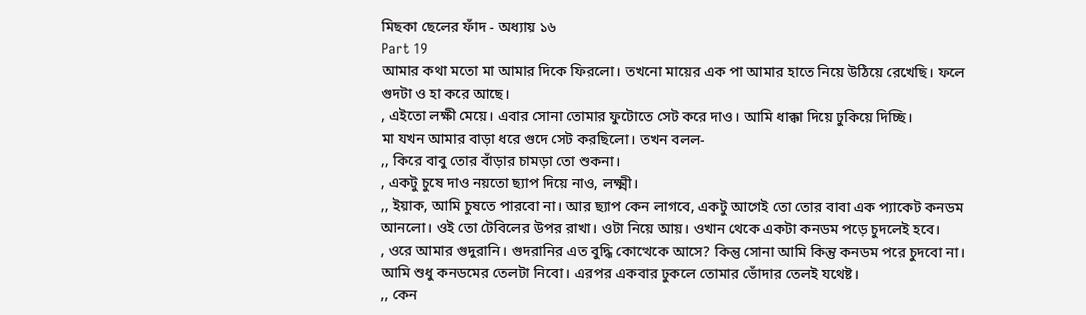মিছকা ছেলের ফাঁদ - অধ্যায় ১৬
Part 19
আমার কথা মতো মা আমার দিকে ফিরলো। তখনো মায়ের এক পা আমার হাতে নিয়ে উঠিয়ে রেখেছি। ফলে গুদটা ও হা করে আছে।
, এইতো লক্ষী মেয়ে। এবার সোনা তোমার ফুটোতে সেট করে দাও। আমি ধাক্কা দিয়ে ঢুকিয়ে দিচ্ছি।
মা যখন আমার বাড়া ধরে গুদে সেট করছিলো। তখন বলল-
,, কিরে বাবু তোর বাঁড়ার চামড়া তো শুকনা।
, একটু চুষে দাও নয়তো ছ্যাপ দিয়ে নাও, লক্ষ্মী।
,, ইয়াক, আমি চুষতে পারবো না। আর ছ্যাপ কেন লাগবে, একটু আগেই তো তোর বাবা এক প্যাকেট কনডম আনলো। ওই তো টেবিলের উপর রাখা। ওটা নিয়ে আয়। ওখান থেকে একটা কনডম পড়ে চুদলেই হবে।
, ওরে আমার গুদুরানি। গুদরানির এত বুদ্ধি কোত্থেকে আসে? কিন্তু সোনা আমি কিন্তু কনডম পরে চুদবো না। আমি শুধু কনডমের তেলটা নিবো। এরপর একবার ঢুকলে তোমার ভোঁদার তেলই যথেষ্ট।
,, কেন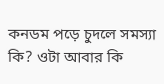কনডম পড়ে চুদলে সমস্যা কি? ওটা আবার কি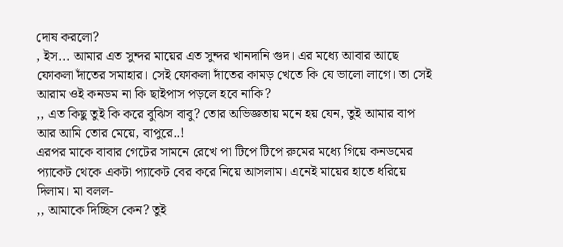দোষ করলো?
, ইস... আমার এত সুন্দর মায়ের এত সুন্দর খানদানি গুদ। এর মধ্যে আবার আছে ফোকলা দাঁতের সমাহার। সেই ফোকলা দাঁতের কামড় খেতে কি যে ভালো লাগে। তা সেই আরাম ওই কনডম না কি ছাইপাস পড়লে হবে নাকি?
,, এত কিছু তুই কি করে বুঝিস বাবু? তোর অভিজ্ঞতায় মনে হয় যেন, তুই আমার বাপ আর আমি তোর মেয়ে, বাপুরে..!
এরপর মাকে বাবার গেটের সামনে রেখে পা টিপে টিপে রুমের মধ্যে গিয়ে কনডমের প্যাকেট থেকে একটা প্যাকেট বের করে নিয়ে আসলাম। এনেই মায়ের হাতে ধরিয়ে দিলাম। মা বলল-
,, আমাকে দিচ্ছিস কেন? তুই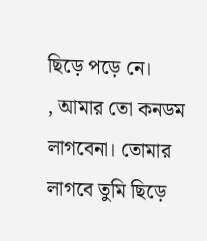ছিড়ে পড়ে নে।
, আমার তো কনডম লাগবেনা। তোমার লাগবে তুমি ছিড়ে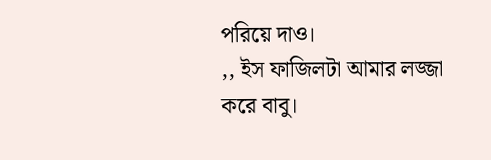পরিয়ে দাও।
,, ইস ফাজিলটা আমার লজ্জা করে বাবু।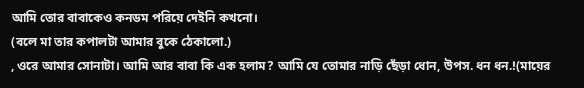আমি তোর বাবাকেও কনডম পরিয়ে দেইনি কখনো।
(বলে মা তার কপালটা আমার বুকে ঠেকালো.)
, ওরে আমার সোনাটা। আমি আর বাবা কি এক হলাম? আমি যে তোমার নাড়ি ছেঁড়া ধোন, উপস. ধন ধন.!(মায়ের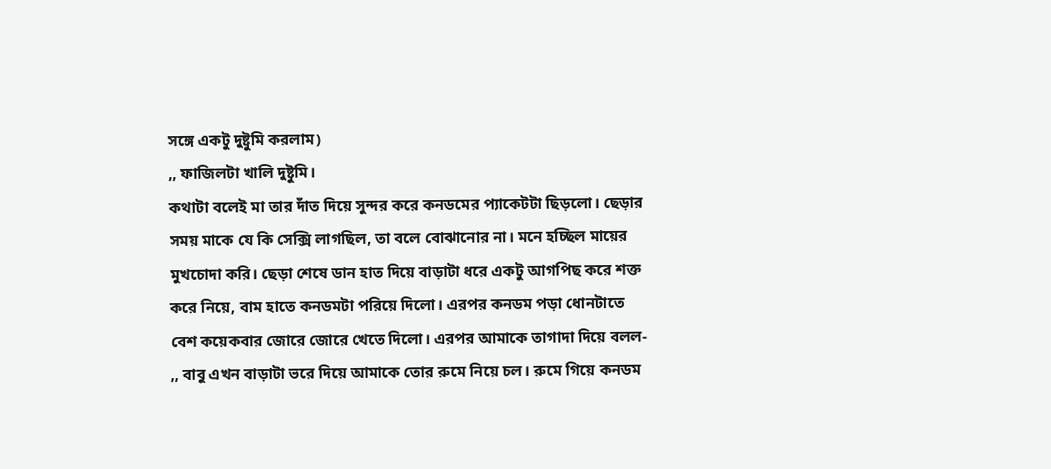সঙ্গে একটু দুষ্টুমি করলাম)
,, ফাজিলটা খালি দুষ্টুমি।
কথাটা বলেই মা তার দাঁত দিয়ে সুন্দর করে কনডমের প্যাকেটটা ছিড়লো। ছেড়ার সময় মাকে যে কি সেক্সি লাগছিল, তা বলে বোঝানোর না। মনে হচ্ছিল মায়ের মুখচোদা করি। ছেড়া শেষে ডান হাত দিয়ে বাড়াটা ধরে একটু আগপিছ করে শক্ত করে নিয়ে, বাম হাতে কনডমটা পরিয়ে দিলো। এরপর কনডম পড়া ধোনটাতে বেশ কয়েকবার জোরে জোরে খেতে দিলো। এরপর আমাকে তাগাদা দিয়ে বলল-
,, বাবু এখন বাড়াটা ভরে দিয়ে আমাকে তোর রুমে নিয়ে চল। রুমে গিয়ে কনডম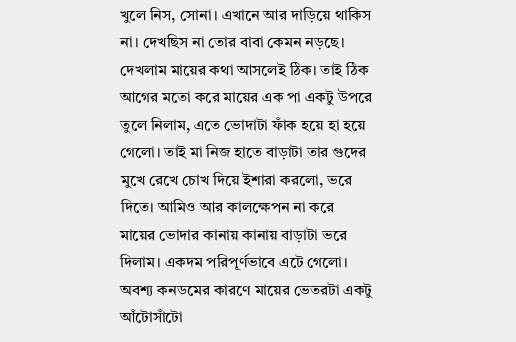খুলে নিস, সোনা। এখানে আর দাড়িয়ে থাকিস না। দেখছিস না তোর বাবা কেমন নড়ছে।
দেখলাম মায়ের কথা আসলেই ঠিক। তাই ঠিক আগের মতো করে মায়ের এক পা একটু উপরে তুলে নিলাম, এতে ভোদাটা ফাঁক হয়ে হা হয়ে গেলো। তাই মা নিজ হাতে বাড়াটা তার গুদের মুখে রেখে চোখ দিয়ে ইশারা করলো, ভরে দিতে। আমিও আর কালক্ষেপন না করে মায়ের ভোদার কানায় কানায় বাড়াটা ভরে দিলাম। একদম পরিপূর্ণভাবে এটে গেলো। অবশ্য কনডমের কারণে মায়ের ভেতরটা একটু আঁটোসাঁটো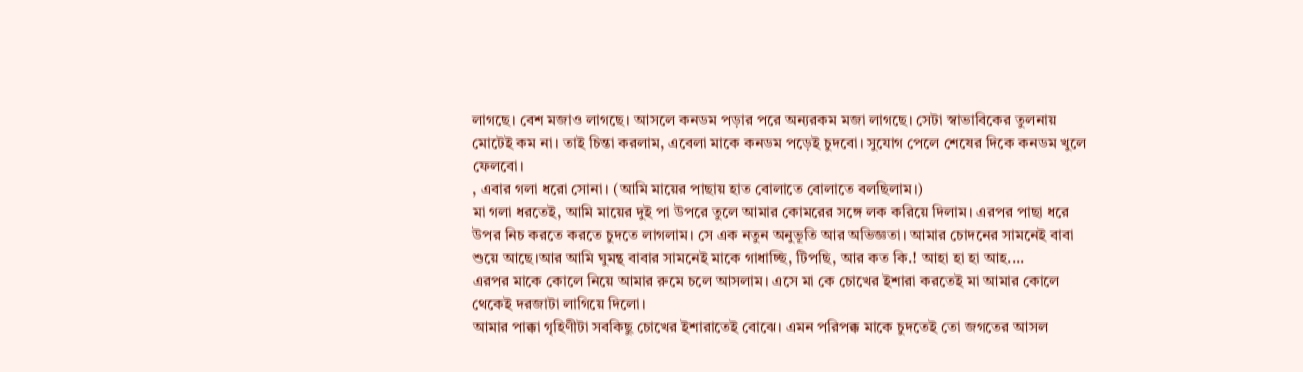লাগছে। বেশ মজাও লাগছে। আসলে কনডম পড়ার পরে অন্যরকম মজা লাগছে। সেটা স্বাভাবিকের তুলনায় মোটেই কম না। তাই চিন্তা করলাম, এবেলা মাকে কনডম পড়েই চুদবো। সুযোগ পেলে শেষের দিকে কনডম খুলে ফেলবো।
, এবার গলা ধরো সোনা। (আমি মায়ের পাছায় হাত বোলাতে বোলাতে বলছিলাম।)
মা গলা ধরতেই, আমি মায়ের দুই পা উপরে তুলে আমার কোমরের সঙ্গে লক করিয়ে দিলাম। এরপর পাছা ধরে উপর নিচ করতে করতে চুদতে লাগলাম। সে এক নতুন অনুভূতি আর অভিজ্ঞতা। আমার চোদনের সামনেই বাবা শুয়ে আছে।আর আমি ঘুমন্থ বাবার সামনেই মাকে গাধাচ্ছি, টিপছি, আর কত কি.! আহা হা হা আহ....
এরপর মাকে কোলে নিয়ে আমার রুমে চলে আসলাম। এসে মা কে চোখের ইশারা করতেই মা আমার কোলে থেকেই দরজাটা লাগিয়ে দিলো।
আমার পাক্কা গৃহিণীটা সবকিছু চোখের ইশারাতেই বোঝে। এমন পরিপক্ক মাকে চুদতেই তো জগতের আসল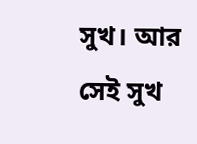সুখ। আর সেই সুখ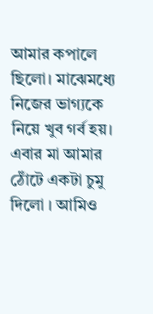আমার কপালে ছিলো। মাঝেমধ্যে নিজের ভাগ্যকে নিয়ে খুব গর্ব হয়।
এবার মা আমার ঠোঁটে একটা চুমু দিলো । আমিও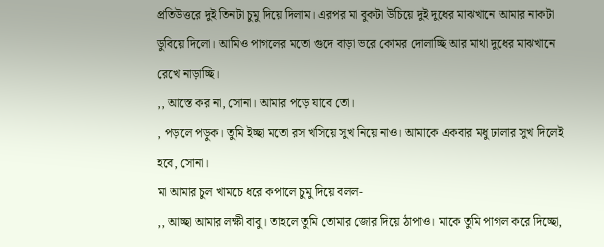প্রতিউত্তরে দুই তিনটা চুমু দিয়ে দিলাম। এরপর মা বুকটা উচিয়ে দুই দুধের মাঝখানে আমার নাকটা ডুবিয়ে দিলো। আমিও পাগলের মতো গুদে বাড়া ভরে কোমর দোলাচ্ছি আর মাথা দুধের মাঝখানে রেখে নাড়াচ্ছি।
,, আস্তে কর না, সোনা। আমার পড়ে যাবে তো।
, পড়লে পড়ুক। তুমি ইচ্ছা মতো রস খসিয়ে সুখ নিয়ে নাও। আমাকে একবার মধু ঢালার সুখ দিলেই হবে, সোনা।
মা আমার চুল খামচে ধরে কপালে চুমু দিয়ে বলল-
,, আচ্ছা আমার লক্ষী বাবু। তাহলে তুমি তোমার জোর দিয়ে ঠাপাও। মাকে তুমি পাগল করে দিচ্ছো,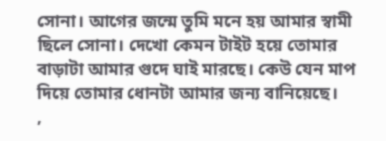সোনা। আগের জন্মে তুমি মনে হয় আমার স্বামী ছিলে সোনা। দেখো কেমন টাইট হয়ে তোমার বাড়াটা আমার গুদে ঘাই মারছে। কেউ যেন মাপ দিয়ে তোমার ধোনটা আমার জন্য বানিয়েছে।
,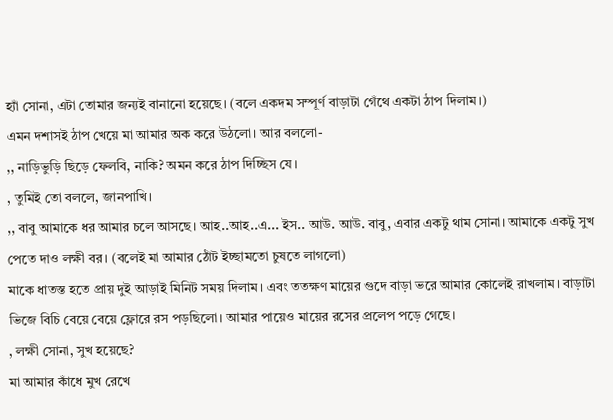হ্যাঁ সোনা, এটা তোমার জন্যই বানানো হয়েছে। (বলে একদম সম্পূর্ণ বাড়াটা গেঁথে একটা ঠাপ দিলাম।)
এমন দশাসই ঠাপ খেয়ে মা আমার অক করে উঠলো। আর বললো-
,, নাড়িভুড়ি ছিড়ে ফেলবি, নাকি? অমন করে ঠাপ দিচ্ছিস যে।
, তুমিই তো বললে, জানপাখি।
,, বাবু আমাকে ধর আমার চলে আসছে। আহ..আহ..এ... ইস.. আউ. আউ. বাবু, এবার একটু থাম সোনা। আমাকে একটু সুখ পেতে দাও লক্ষী বর। (বলেই মা আমার ঠোঁট ইচ্ছামতো চুষতে লাগলো)
মাকে ধাতস্ত হতে প্রায় দুই আড়াই মিনিট সময় দিলাম। এবং ততক্ষণ মায়ের গুদে বাড়া ভরে আমার কোলেই রাখলাম। বাড়াটা ভিজে বিচি বেয়ে বেয়ে ফ্লোরে রস পড়ছিলো। আমার পায়েও মায়ের রসের প্রলেপ পড়ে গেছে।
, লক্ষী সোনা, সুখ হয়েছে?
মা আমার কাঁধে মুখ রেখে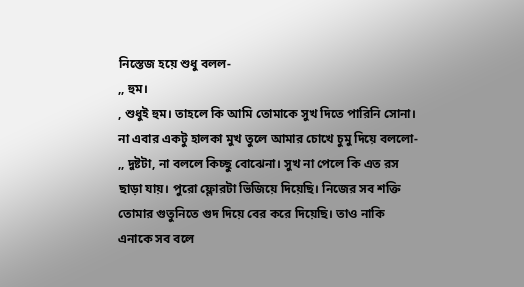নিস্তেজ হয়ে শুধু বলল-
,, হুম।
, শুধুই হুম। তাহলে কি আমি তোমাকে সুখ দিতে পারিনি সোনা।
না এবার একটু হালকা মুখ তুলে আমার চোখে চুমু দিয়ে বললো-
,, দুষ্টটা, না বললে কিচ্ছু বোঝেনা। সুখ না পেলে কি এত রস ছাড়া যায়। পুরো ফ্লোরটা ভিজিয়ে দিয়েছি। নিজের সব শক্তি তোমার গুতুনিতে গুদ দিয়ে বের করে দিয়েছি। তাও নাকি এনাকে সব বলে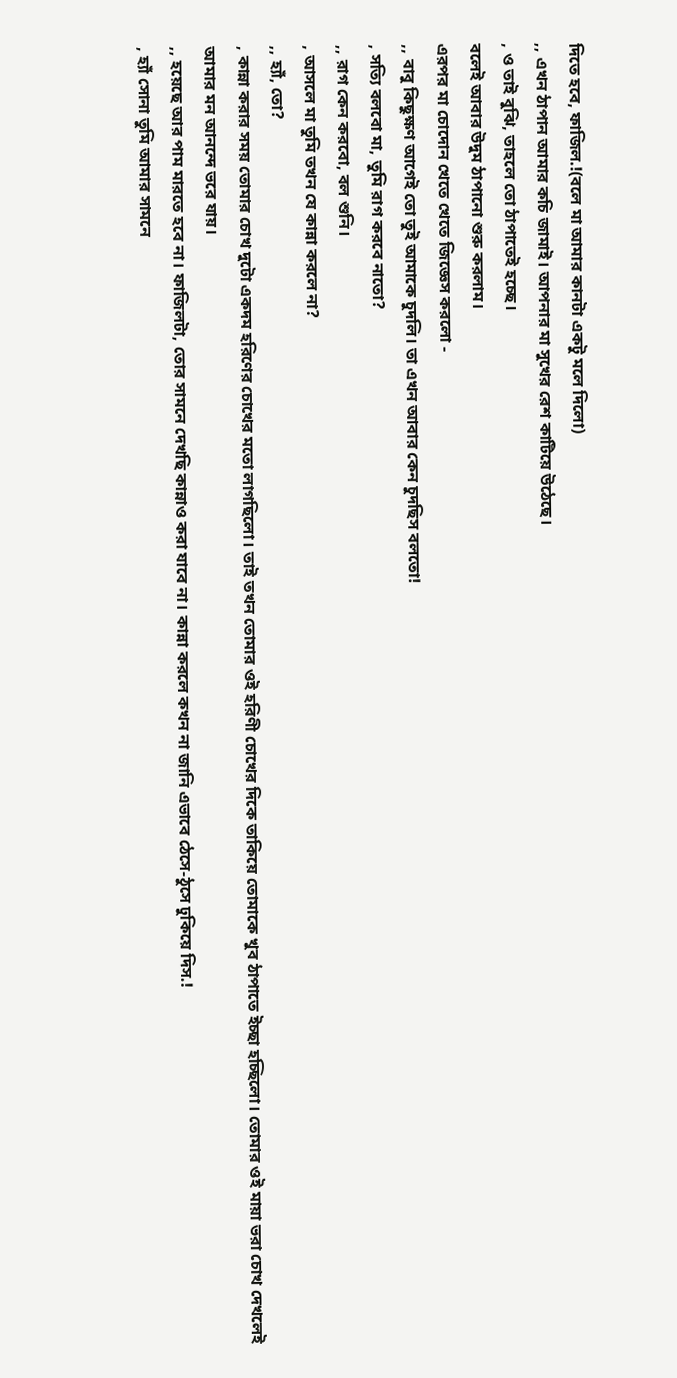দিতে হবে, ফাজিল.!(বলে মা আমার কানটা একটু মলে দিলো)
,, এখন ঠাপান আমার কচি জামাই। আপনার মা সুখের রেশ কাটিয়ে উঠেছে।
, ও তাই বুঝি, তাহলে তো ঠাপাতেই হচ্ছে।
বলেই আবার উদুম ঠাপানো শুরু করলাম।
এরপর মা চোদোন খেতে খেতে জিজ্ঞেস করলো -
,, বাবু কিছুক্ষণ আগেই তো তুই আমাকে চুদলি। তা এখন আবার কেন চুদছিস বলতো!
, সত্যি বলবো মা, তুমি রাগ করবে নাতো?
,, রাগ কেন করবো, বল শুনি।
, আসলে মা তুমি তখন যে কান্না করলে না?
,, হ্যাঁ, তো?
, কান্না করার সময় তোমার চোখ দুটো একদম হরিণের চোখের মতো লাগছিলো। তাই তখন তোমার ওই হরিণী চোখের দিকে তাকিয়ে তোমাকে খুব ঠাপাতে ইচ্ছা হচ্ছিলো। তোমার ওই মায়া ভরা চোখ দেখলেই আমার মন আনন্দে ভরে যায়।
,, হয়েছে আর পাম মারতে হবে না। ফাজিলটা, তোর সামনে দেখছি কান্নাও করা যাবে না। কান্না করলে কখন না জানি এভাবে ঠেসে-ঠুসে ঢুকিয়ে দিস.!
, হ্যাঁ সোনা তুমি আমার সামনে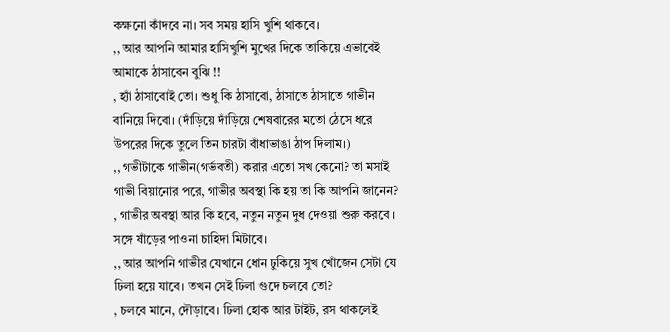কক্ষনো কাঁদবে না। সব সময় হাসি খুশি থাকবে।
,, আর আপনি আমার হাসিখুশি মুখের দিকে তাকিয়ে এভাবেই আমাকে ঠাসাবেন বুঝি !!
, হ্যাঁ ঠাসাবোই তো। শুধু কি ঠাসাবো, ঠাসাতে ঠাসাতে গাভীন বানিয়ে দিবো। (দাঁড়িয়ে দাঁড়িয়ে শেষবারের মতো ঠেসে ধরে উপরের দিকে তুলে তিন চারটা বাঁধাভাঙা ঠাপ দিলাম।)
,, গভীটাকে গাভীন(গর্ভবতী) করার এতো সখ কেনো? তা মসাই গাভী বিয়ানোর পরে, গাভীর অবস্থা কি হয় তা কি আপনি জানেন?
, গাভীর অবস্থা আর কি হবে, নতুন নতুন দুধ দেওয়া শুরু করবে । সঙ্গে ষাঁড়ের পাওনা চাহিদা মিটাবে।
,, আর আপনি গাভীর যেখানে ধোন ঢুকিয়ে সুখ খোঁজেন সেটা যে ঢিলা হয়ে যাবে। তখন সেই ঢিলা গুদে চলবে তো?
, চলবে মানে, দৌড়াবে। ঢিলা হোক আর টাইট, রস থাকলেই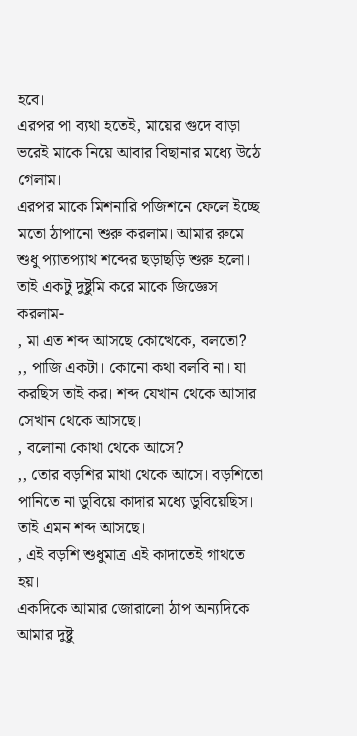হবে।
এরপর পা ব্যথা হতেই, মায়ের গুদে বাড়া ভরেই মাকে নিয়ে আবার বিছানার মধ্যে উঠে গেলাম।
এরপর মাকে মিশনারি পজিশনে ফেলে ইচ্ছে মতো ঠাপানো শুরু করলাম। আমার রুমে শুধু প্যাতপ্যাথ শব্দের ছড়াছড়ি শুরু হলো।
তাই একটু দুষ্টুমি করে মাকে জিজ্ঞেস করলাম-
, মা এত শব্দ আসছে কোত্থেকে, বলতো?
,, পাজি একটা। কোনো কথা বলবি না। যা করছিস তাই কর। শব্দ যেখান থেকে আসার সেখান থেকে আসছে।
, বলোনা কোথা থেকে আসে?
,, তোর বড়শির মাথা থেকে আসে। বড়শিতো পানিতে না ডুবিয়ে কাদার মধ্যে ডুবিয়েছিস।
তাই এমন শব্দ আসছে।
, এই বড়শি শুধুমাত্র এই কাদাতেই গাথতে হয়।
একদিকে আমার জোরালো ঠাপ অন্যদিকে আমার দুষ্টু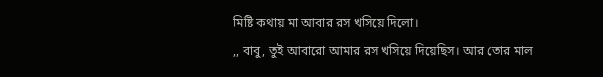মিষ্টি কথায় মা আবার রস খসিয়ে দিলো।
,, বাবু, তুই আবারো আমার রস খসিয়ে দিয়েছিস। আর তোর মাল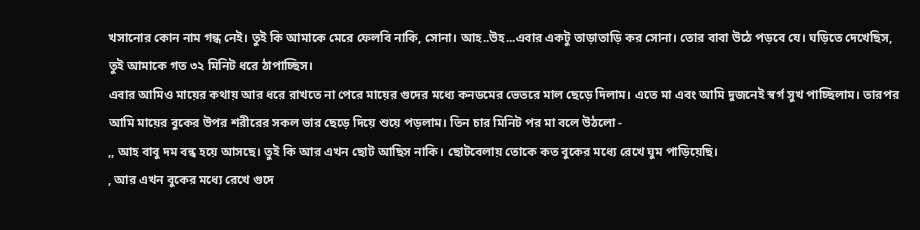খসানোর কোন নাম গন্ধ নেই। তুই কি আমাকে মেরে ফেলবি নাকি, সোনা। আহ..উহ...এবার একটু তাড়াতাড়ি কর সোনা। তোর বাবা উঠে পড়বে যে। ঘড়িতে দেখেছিস, তুই আমাকে গত ৩২ মিনিট ধরে ঠাপাচ্ছিস।
এবার আমিও মায়ের কথায় আর ধরে রাখতে না পেরে মায়ের গুদের মধ্যে কনডমের ভেতরে মাল ছেড়ে দিলাম। এতে মা এবং আমি দুজনেই স্বর্গ সুখ পাচ্ছিলাম। তারপর আমি মায়ের বুকের উপর শরীরের সকল ভার ছেড়ে দিয়ে শুয়ে পড়লাম। তিন চার মিনিট পর মা বলে উঠলো -
,, আহ বাবু দম বন্ধ হয়ে আসছে। তুই কি আর এখন ছোট আছিস নাকি। ছোটবেলায় তোকে কত বুকের মধ্যে রেখে ঘুম পাড়িয়েছি।
, আর এখন বুকের মধ্যে রেখে গুদে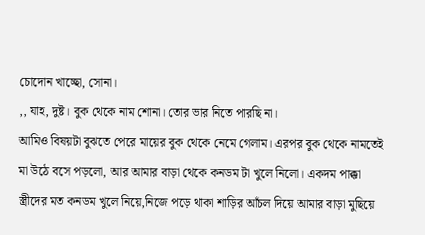চোদোন খাচ্ছো, সোনা।
,, যাহ, দুষ্ট। বুক থেকে নাম শোনা। তোর ভার নিতে পারছি না।
আমিও বিষয়টা বুঝতে পেরে মায়ের বুক থেকে নেমে গেলাম। এরপর বুক থেকে নামতেই মা উঠে বসে পড়লো, আর আমার বাড়া থেকে কনডম টা খুলে নিলো। একদম পাক্কা স্ত্রীদের মত কনডম খুলে নিয়ে,নিজে পড়ে থাকা শাড়ির আঁচল দিয়ে আমার বাড়া মুছিয়ে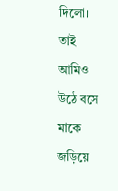দিলো। তাই আমিও উঠে বসে মাকে জড়িয়ে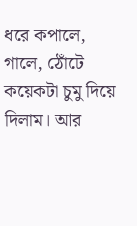ধরে কপালে, গালে, ঠোঁটে কয়েকটা চুমু দিয়ে দিলাম। আর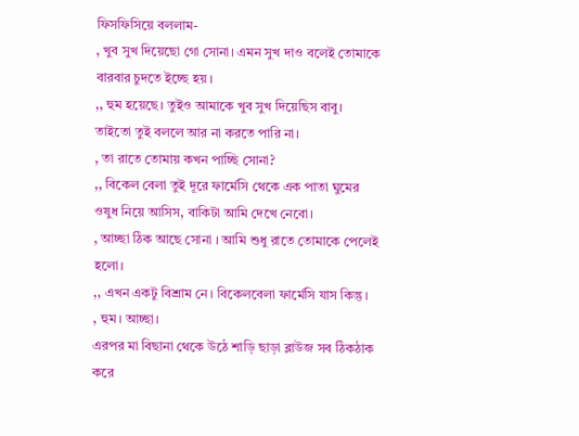ফিসফিসিয়ে বললাম-
, খুব সুখ দিয়েছো গো সোনা। এমন সুখ দাও বলেই তোমাকে বারবার চুদতে ইচ্ছে হয়।
,, হুম হয়েছে। তুইও আমাকে খুব সুখ দিয়েছিস বাবু। তাইতো তুই বললে আর না করতে পারি না।
, তা রাতে তোমায় কখন পাচ্ছি সোনা?
,, বিকেল বেলা তুই দূরে ফার্মেসি থেকে এক পাতা ঘুমের ওষুধ নিয়ে আসিস, বাকিটা আমি দেখে নেবো।
, আচ্ছা ঠিক আছে সোনা । আমি শুধু রাতে তোমাকে পেলেই হলো।
,, এখন একটু বিশ্রাম নে। বিকেলবেলা ফার্মেসি যাস কিন্তু।
, হুম। আচ্ছা।
এরপর মা বিছানা থেকে উঠে শাড়ি ছাড়া ব্লাউজ সব ঠিকঠাক করে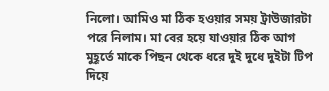নিলো। আমিও মা ঠিক হওয়ার সময় ট্রাউজারটা পরে নিলাম। মা বের হয়ে যাওয়ার ঠিক আগ মুহূর্তে মাকে পিছন থেকে ধরে দুই দুধে দুইটা টিপ দিয়ে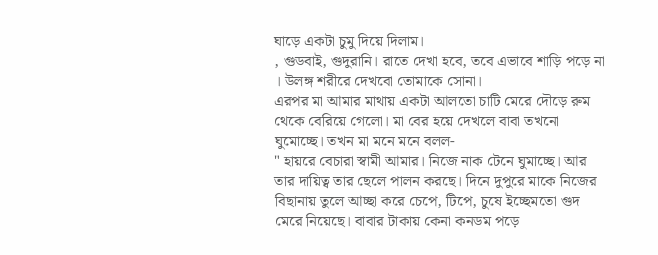ঘাড়ে একটা চুমু দিয়ে দিলাম।
, গুডবাই, গুদুরানি। রাতে দেখা হবে, তবে এভাবে শাড়ি পড়ে না । উলঙ্গ শরীরে দেখবো তোমাকে সোনা।
এরপর মা আমার মাথায় একটা আলতো চাটি মেরে দৌড়ে রুম থেকে বেরিয়ে গেলো। মা বের হয়ে দেখলে বাবা তখনো ঘুমোচ্ছে। তখন মা মনে মনে বলল-
" হায়রে বেচারা স্বামী আমার। নিজে নাক টেনে ঘুমাচ্ছে। আর তার দায়িত্ব তার ছেলে পালন করছে। দিনে দুপুরে মাকে নিজের বিছানায় তুলে আচ্ছা করে চেপে, টিপে, চুষে ইচ্ছেমতো গুদ মেরে নিয়েছে। বাবার টাকায় কেনা কনডম পড়ে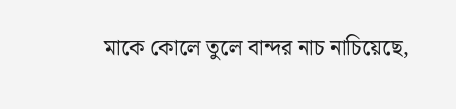মাকে কোলে তুলে বান্দর নাচ নাচিয়েছে,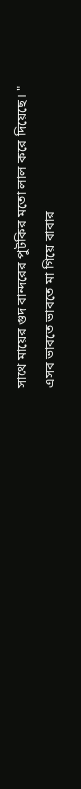সাথে মায়ের গুদ বান্দরের পুটকির মতো লাল করে দিয়েছে। "
এসব ভাবতে ভাবতে মা গিয়ে বাবার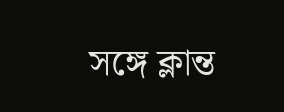সঙ্গে ক্লান্ত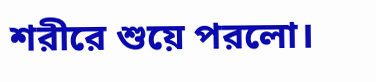শরীরে শুয়ে পরলো।